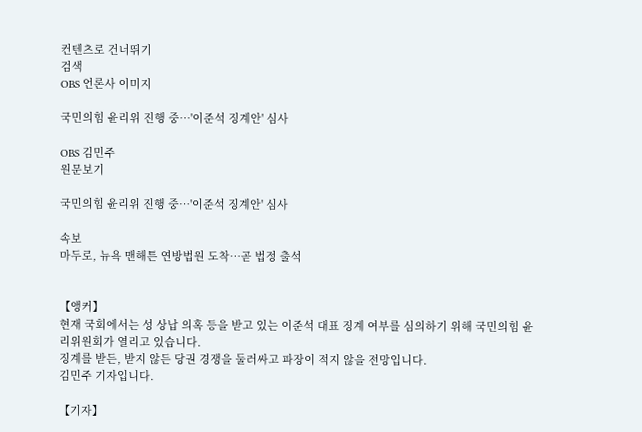컨텐츠로 건너뛰기
검색
OBS 언론사 이미지

국민의힘 윤리위 진행 중…'이준석 징계안' 심사

OBS 김민주
원문보기

국민의힘 윤리위 진행 중…'이준석 징계안' 심사

속보
마두로, 뉴욕 맨해튼 연방법원 도착…곧 법정 출석


【앵커】
현재 국회에서는 성 상납 의혹 등을 받고 있는 이준석 대표 징계 여부를 심의하기 위해 국민의힘 윤리위원회가 열리고 있습니다.
징계를 받든, 받지 않든 당권 경쟁을 둘러싸고 파장이 적지 않을 전망입니다.
김민주 기자입니다.

【기자】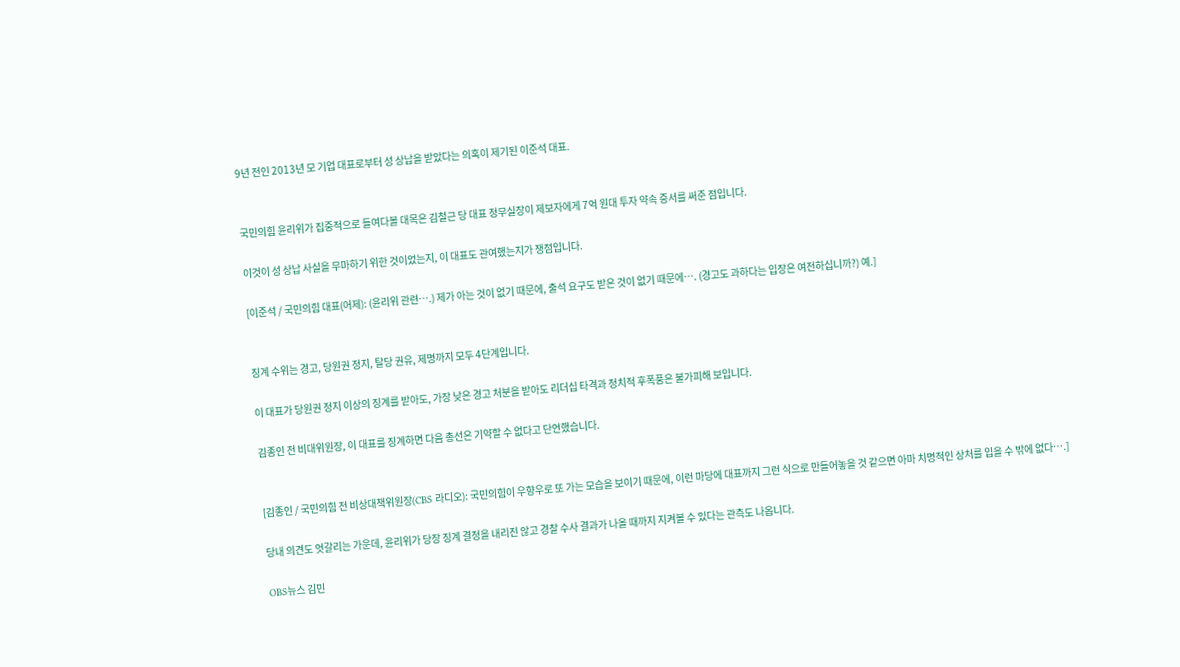9년 전인 2013년 모 기업 대표로부터 성 상납을 받았다는 의혹이 제기된 이준석 대표.


국민의힘 윤리위가 집중적으로 들여다볼 대목은 김철근 당 대표 정무실장이 제보자에게 7억 원대 투자 약속 증서를 써준 점입니다.

이것이 성 상납 사실을 무마하기 위한 것이었는지, 이 대표도 관여했는지가 쟁점입니다.

[이준석 / 국민의힘 대표(어제): (윤리위 관련….) 제가 아는 것이 없기 때문에, 출석 요구도 받은 것이 없기 때문에…. (경고도 과하다는 입장은 여전하십니까?) 예.]


징계 수위는 경고, 당원권 정지, 탈당 권유, 제명까지 모두 4단계입니다.

이 대표가 당원권 정지 이상의 징계를 받아도, 가장 낮은 경고 처분을 받아도 리더십 타격과 정치적 후폭풍은 불가피해 보입니다.

김종인 전 비대위원장, 이 대표를 징계하면 다음 총선은 기약할 수 없다고 단언했습니다.


[김종인 / 국민의힘 전 비상대책위원장(CBS 라디오): 국민의힘이 우향우로 또 가는 모습을 보이기 때문에, 이런 마당에 대표까지 그런 식으로 만들어놓을 것 같으면 아마 치명적인 상처를 입을 수 밖에 없다….]

당내 의견도 엇갈리는 가운데, 윤리위가 당장 징계 결정을 내리진 않고 경찰 수사 결과가 나올 때까지 지켜볼 수 있다는 관측도 나옵니다.

OBS뉴스 김민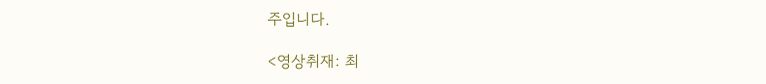주입니다.

<영상취재: 최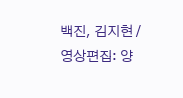백진, 김지현 / 영상편집: 양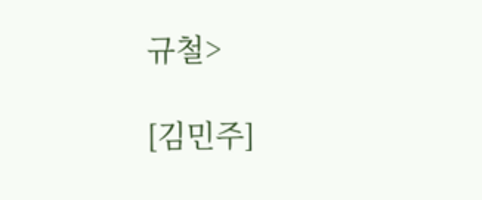규철>

[김민주]